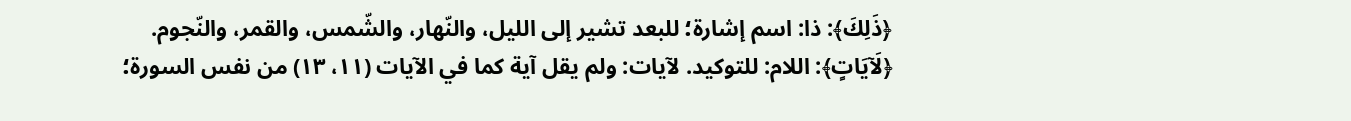﴿ذَلِكَ﴾: ذا: اسم إشارة؛ للبعد تشير إلى الليل، والنّهار، والشّمس، والقمر، والنّجوم.
﴿لَآيَاتٍ﴾: اللام: للتوكيد. لآيات: ولم يقل آية كما في الآيات (١١، ١٣) من نفس السورة؛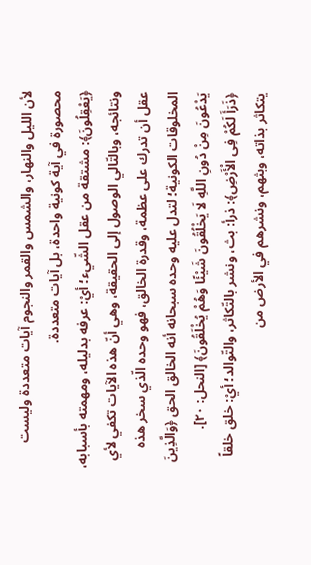لأن الليل والنهار، والشمس والقمر والنجوم آيات متعددة وليست محصورة في آية كونية واحدة، بل آيات متعددة.
﴿يَعْقِلُونَ﴾: مشتقة من عقل الشّيء؛ أيْ: عرفه بدليله، ومهمته بأسبابه، ونتائجه، وبالتّالي الوصول إلى الحقيقة، وهي أنّ هذه الآيات تكفي لأي عقل أن تدرك على عظمة، وقدرة الخالق، فهو وحده الّذي سخر هذه المخلوقات الكونية؛ لتدل عليه وحده سبحانه أنه الخالق الحق ﴿وَالَّذِينَ يَدْعُونَ مِنْ دُونِ اللَّهِ لَا يَخْلُقُونَ شَيْئًا وَهُمْ يُخْلَقُونَ﴾ [النحل: ٢٠].
﴿ذَرَأَ لَكُمْ فِى الْأَرْضِ﴾: ذرأ: بث، ونشر بالتّكاثر، والتّوالد؛ أيْ: خلق خلقاً يتكاثر بذاته، وبثهم، ونشرهم في الأرض من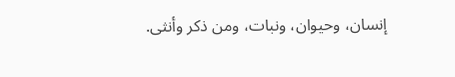إنسان، وحيوان، ونبات، ومن ذكر وأنثى.